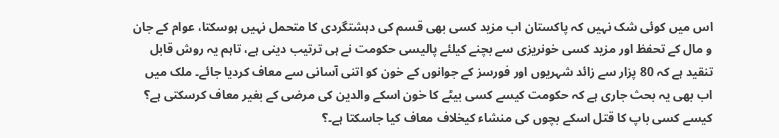اس میں کوئی شک نہیں کہ پاکستان اب مزید کسی بھی قسم کی دہشتگردی کا متحمل نہیں ہوسکتا، عوام کے جان و مال کے تحفظ اور مزید کسی خونریزی سے بچنے کیلئے پالیسی حکومت نے ہی ترتیب دینی ہے، تاہم یہ روش قابل تنقید ہے کہ 80 پزار سے زائد شہریوں اور فورسز کے جوانوں کے خون کو اتنی آسانی سے معاف کردیا جائے۔ ملک میں اب بھی یہ بحث جاری ہے کہ حکومت کیسے کسی بیٹے کا خون اسکے والدین کی مرضی کے بغیر معاف کرسکتی ہے؟ کیسے کسی باپ کا قتل اسکے بچوں کی منشاء کیخلاف معاف کیا جاسکتا ہے۔؟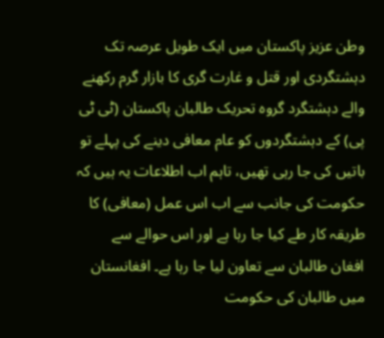وطن عزیز پاکستان میں ایک طویل عرصہ تک دہشتگردی اور قتل و غارت گری کا بازار گرم رکھنے والے دہشتگرد گروہ تحریک طالبان پاکستان (ٹی ٹی پی) کے دہشتگردوں کو عام معافی دینے کی پہلے تو باتیں کی جا رہی تھیں، تاہم اب اطلاعات یہ ہیں کہ حکومت کی جانب سے اب اس عمل (معافی) کا طریقہ کار طے کیا جا رہا ہے اور اس حوالے سے افغان طالبان سے تعاون لیا جا رہا ہے۔ افغانستان میں طالبان کی حکومت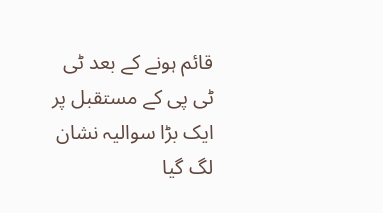قائم ہونے کے بعد ٹی ٹی پی کے مستقبل پر ایک بڑا سوالیہ نشان لگ گیا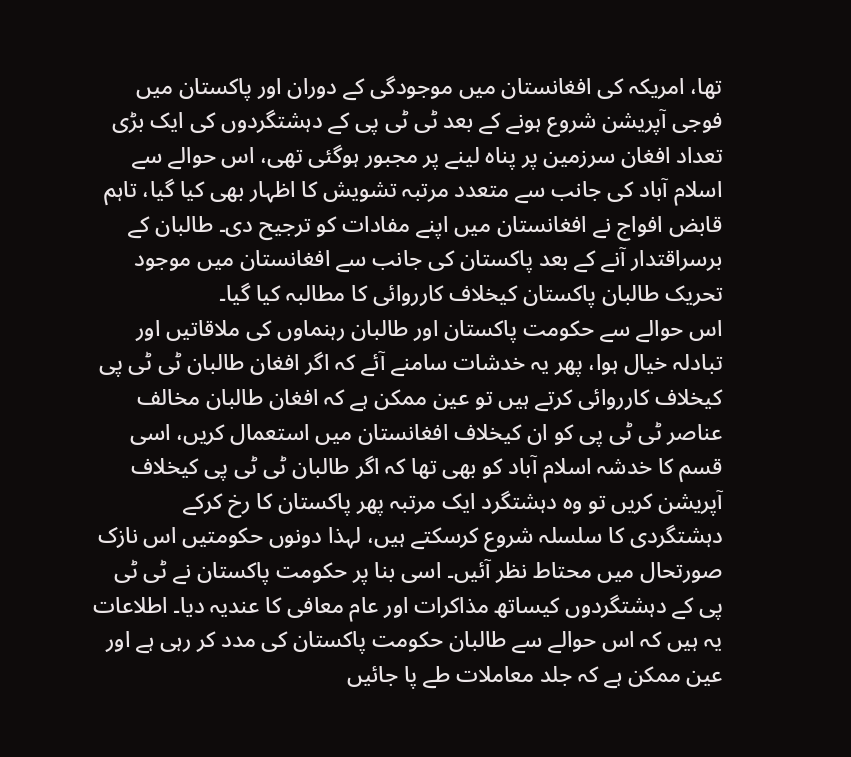تھا، امریکہ کی افغانستان میں موجودگی کے دوران اور پاکستان میں فوجی آپریشن شروع ہونے کے بعد ٹی ٹی پی کے دہشتگردوں کی ایک بڑی تعداد افغان سرزمین پر پناہ لینے پر مجبور ہوگئی تھی، اس حوالے سے اسلام آباد کی جانب سے متعدد مرتبہ تشویش کا اظہار بھی کیا گیا، تاہم قابض افواج نے افغانستان میں اپنے مفادات کو ترجیح دی۔ طالبان کے برسراقتدار آنے کے بعد پاکستان کی جانب سے افغانستان میں موجود تحریک طالبان پاکستان کیخلاف کارروائی کا مطالبہ کیا گیا۔
اس حوالے سے حکومت پاکستان اور طالبان رہنماوں کی ملاقاتیں اور تبادلہ خیال ہوا، پھر یہ خدشات سامنے آئے کہ اگر افغان طالبان ٹی ٹی پی کیخلاف کارروائی کرتے ہیں تو عین ممکن ہے کہ افغان طالبان مخالف عناصر ٹی ٹی پی کو ان کیخلاف افغانستان میں استعمال کریں، اسی قسم کا خدشہ اسلام آباد کو بھی تھا کہ اگر طالبان ٹی ٹی پی کیخلاف آپریشن کریں تو وہ دہشتگرد ایک مرتبہ پھر پاکستان کا رخ کرکے دہشتگردی کا سلسلہ شروع کرسکتے ہیں، لہذا دونوں حکومتیں اس نازک صورتحال میں محتاط نظر آئیں۔ اسی بنا پر حکومت پاکستان نے ٹی ٹی پی کے دہشتگردوں کیساتھ مذاکرات اور عام معافی کا عندیہ دیا۔ اطلاعات یہ ہیں کہ اس حوالے سے طالبان حکومت پاکستان کی مدد کر رہی ہے اور عین ممکن ہے کہ جلد معاملات طے پا جائیں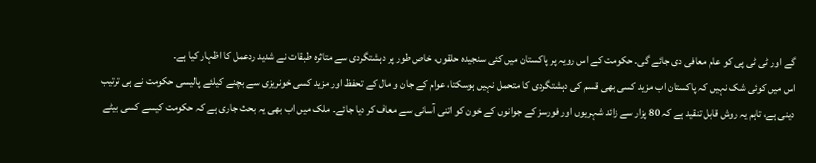گے اور ٹی ٹی پی کو عام معافی دی جائے گی۔ حکومت کے اس رویہ پر پاکستان میں کئی سنجیدہ حلقوں، خاص طور پر دہشتگردی سے متاثرہ طبقات نے شدید ردعمل کا اظہار کیا ہے۔
اس میں کوئی شک نہیں کہ پاکستان اب مزید کسی بھی قسم کی دہشتگردی کا متحمل نہیں ہوسکتا، عوام کے جان و مال کے تحفظ اور مزید کسی خونریزی سے بچنے کیلئے پالیسی حکومت نے ہی ترتیب دینی ہے، تاہم یہ روش قابل تنقید ہے کہ 80 پزار سے زائد شہریوں اور فورسز کے جوانوں کے خون کو اتنی آسانی سے معاف کر دیا جائے۔ ملک میں اب بھی یہ بحث جاری ہے کہ حکومت کیسے کسی بیٹے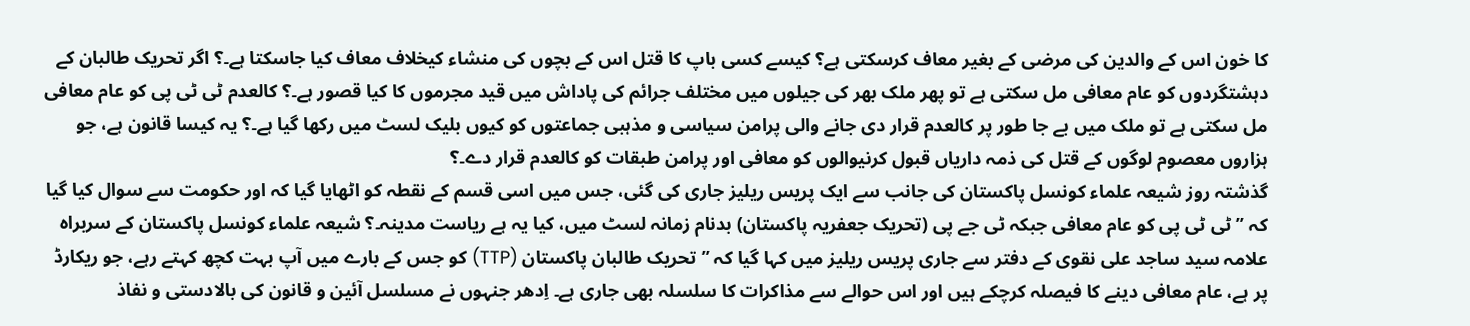کا خون اس کے والدین کی مرضی کے بغیر معاف کرسکتی ہے؟ کیسے کسی باپ کا قتل اس کے بچوں کی منشاء کیخلاف معاف کیا جاسکتا ہے۔؟ اگر تحریک طالبان کے دہشتگردوں کو عام معافی مل سکتی ہے تو پھر ملک بھر کی جیلوں میں مختلف جرائم کی پاداش میں قید مجرموں کا کیا قصور ہے۔؟ کالعدم ٹی ٹی پی کو عام معافی مل سکتی ہے تو ملک میں بے جا طور پر کالعدم قرار دی جانے والی پرامن سیاسی و مذہبی جماعتوں کو کیوں بلیک لسٹ میں رکھا گیا ہے۔؟ یہ کیسا قانون ہے، جو ہزاروں معصوم لوگوں کے قتل کی ذمہ داریاں قبول کرنیوالوں کو معافی اور پرامن طبقات کو کالعدم قرار دے۔؟
گذشتہ روز شیعہ علماء کونسل پاکستان کی جانب سے ایک پریس ریلیز جاری کی گئی، جس میں اسی قسم کے نقطہ کو اٹھایا گیا کہ اور حکومت سے سوال کیا گیا کہ ’’ٹی ٹی پی کو عام معافی جبکہ ٹی جے پی (تحریک جعفریہ پاکستان) بدنام زمانہ لسٹ میں، کیا یہ ہے ریاست مدینہ۔؟ شیعہ علماء کونسل پاکستان کے سربراہ علامہ سید ساجد علی نقوی کے دفتر سے جاری پریس ریلیز میں کہا گیا کہ ’’تحریک طالبان پاکستان (TTP) کو جس کے بارے میں آپ بہت کچھ کہتے رہے، جو ریکارڈ پر ہے، عام معافی دینے کا فیصلہ کرچکے ہیں اور اس حوالے سے مذاکرات کا سلسلہ بھی جاری ہے۔ اِدھر جنہوں نے مسلسل آئین و قانون کی بالادستی و نفاذ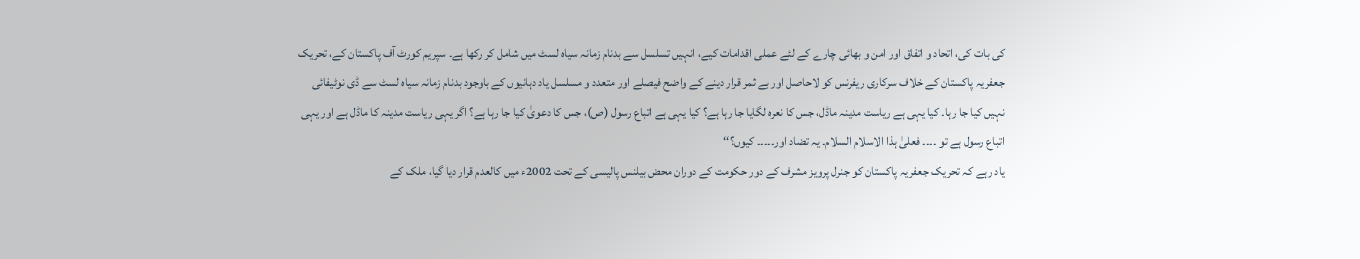کی بات کی، اتحاد و اتفاق اور امن و بھائی چارے کے لئے عملی اقدامات کیے، انہیں تسلسل سے بدنام زمانہ سیاہ لسٹ میں شامل کر رکھا ہے۔ سپریم کورٹ آف پاکستان کے، تحریک جعفریہ پاکستان کے خلاف سرکاری ریفرنس کو لاحاصل اور بے ثمر قرار دینے کے واضح فیصلے اور متعدد و مسلسل یاد دہانیوں کے باوجود بدنام زمانہ سیاہ لسٹ سے ڈی نوٹیفائی نہیں کیا جا رہا۔ کیا یہی ہے ریاست مدینہ ماڈل، جس کا نعرہ لگایا جا رہا ہے؟ کیا یہی ہے اتباع رسول (ص)، جس کا دعویٰ کیا جا رہا ہے؟ اگر یہی ریاست مدینہ کا ماڈل ہے اور یہی اتباع رسول ہے تو ۔۔۔۔ فعلیٰ ہذا الاسلام السلام۔ یہ تضاد اور۔۔۔۔۔ کیوں؟‘‘
یاد رہے کہ تحریک جعفریہ پاکستان کو جنرل پرویز مشرف کے دور حکومت کے دوران محض بیلنس پالیسی کے تحت 2002ء میں کالعدم قرار دیا گیا، ملک کے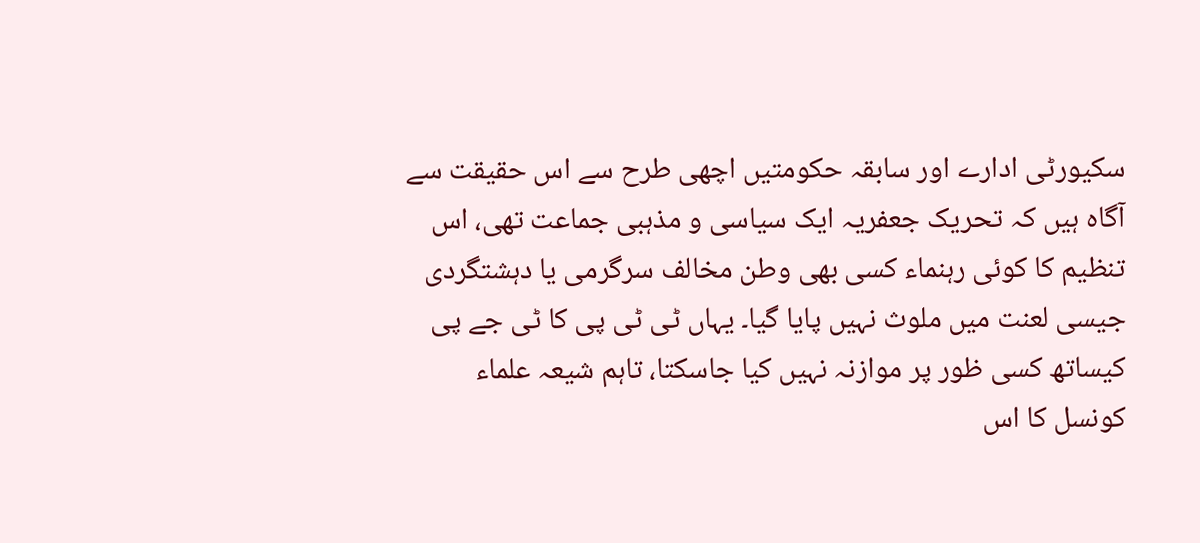سکیورٹی ادارے اور سابقہ حکومتیں اچھی طرح سے اس حقیقت سے آگاہ ہیں کہ تحریک جعفریہ ایک سیاسی و مذہبی جماعت تھی، اس تنظیم کا کوئی رہنماء کسی بھی وطن مخالف سرگرمی یا دہشتگردی جیسی لعنت میں ملوث نہیں پایا گیا۔ یہاں ٹی ٹی پی کا ٹی جے پی کیساتھ کسی ظور پر موازنہ نہیں کیا جاسکتا، تاہم شیعہ علماء کونسل کا اس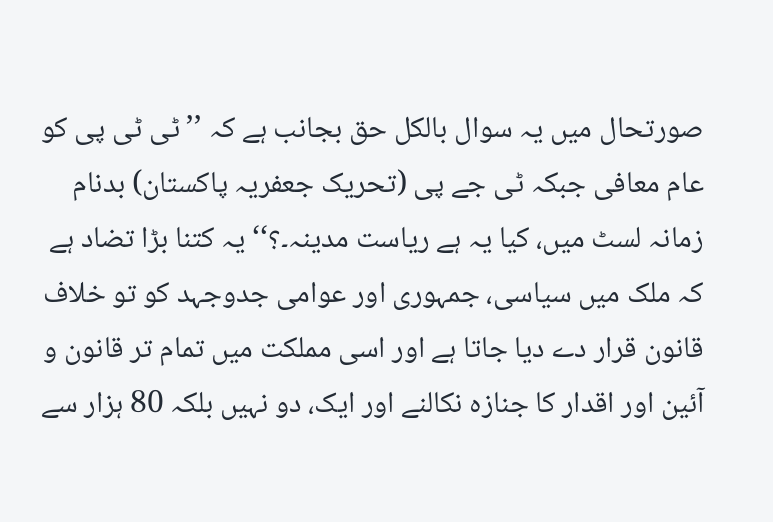صورتحال میں یہ سوال بالکل حق بجانب ہے کہ ’’ٹی ٹی پی کو عام معافی جبکہ ٹی جے پی (تحریک جعفریہ پاکستان) بدنام زمانہ لسٹ میں، کیا یہ ہے ریاست مدینہ۔؟‘‘ یہ کتنا بڑا تضاد ہے کہ ملک میں سیاسی، جمہوری اور عوامی جدوجہد کو تو خلاف قانون قرار دے دیا جاتا ہے اور اسی مملکت میں تمام تر قانون و آئین اور اقدار کا جنازہ نکالنے اور ایک، دو نہیں بلکہ 80 ہزار سے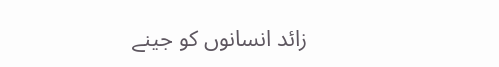زائد انسانوں کو جینے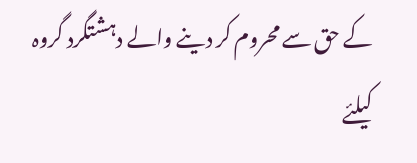کے حق سے محروم کر دینے والے دہشتگرد گروہ کیلئے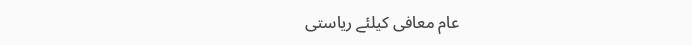عام معافی کیلئے ریاستی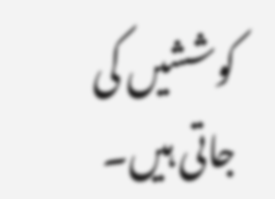کوششیں کی جاتی ہیں۔